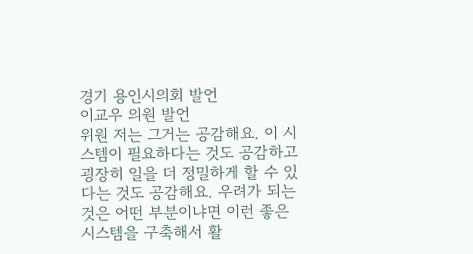경기 용인시의회 발언
이교우 의원 발언
위원 저는 그거는 공감해요. 이 시스템이 필요하다는 것도 공감하고 굉장히 일을 더 정밀하게 할 수 있다는 것도 공감해요. 우려가 되는 것은 어떤 부분이냐면 이런 좋은 시스템을 구축해서 활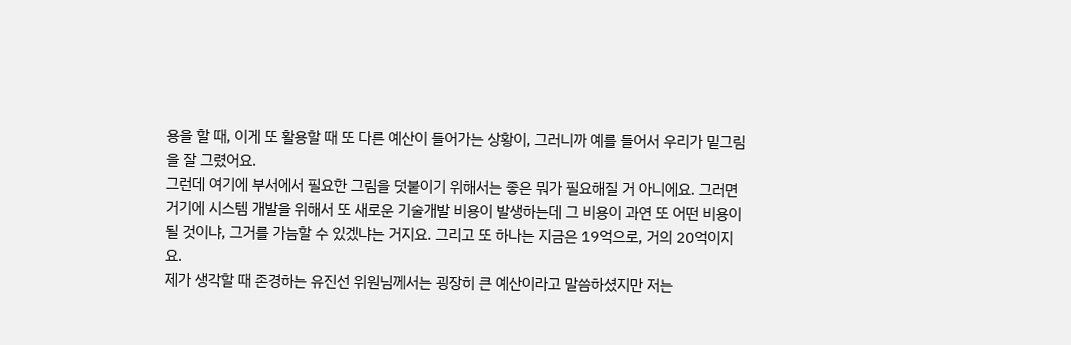용을 할 때, 이게 또 활용할 때 또 다른 예산이 들어가는 상황이, 그러니까 예를 들어서 우리가 밑그림을 잘 그렸어요.
그런데 여기에 부서에서 필요한 그림을 덧붙이기 위해서는 좋은 뭐가 필요해질 거 아니에요. 그러면 거기에 시스템 개발을 위해서 또 새로운 기술개발 비용이 발생하는데 그 비용이 과연 또 어떤 비용이 될 것이냐, 그거를 가늠할 수 있겠냐는 거지요. 그리고 또 하나는 지금은 19억으로, 거의 20억이지요.
제가 생각할 때 존경하는 유진선 위원님께서는 굉장히 큰 예산이라고 말씀하셨지만 저는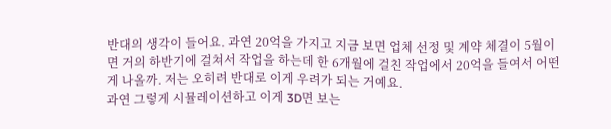반대의 생각이 들어요. 과연 20억을 가지고 지금 보면 업체 선정 및 계약 체결이 5월이면 거의 하반기에 걸쳐서 작업을 하는데 한 6개월에 걸친 작업에서 20억을 들여서 어떤 게 나올까. 저는 오히려 반대로 이게 우려가 되는 거예요.
과연 그렇게 시뮬레이션하고 이게 3D면 보는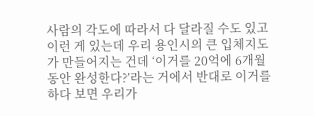사람의 각도에 따라서 다 달라질 수도 있고 이런 게 있는데 우리 용인시의 큰 입체지도가 만들어지는 건데 ‘이거를 20억에 6개월 동안 완성한다?’라는 거에서 반대로 이거를 하다 보면 우리가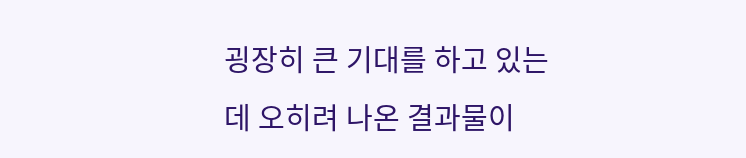굉장히 큰 기대를 하고 있는데 오히려 나온 결과물이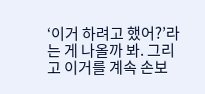‘이거 하려고 했어?’라는 게 나올까 봐. 그리고 이거를 계속 손보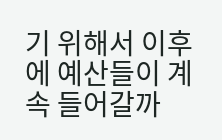기 위해서 이후에 예산들이 계속 들어갈까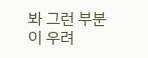봐 그런 부분이 우려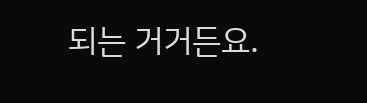되는 거거든요.